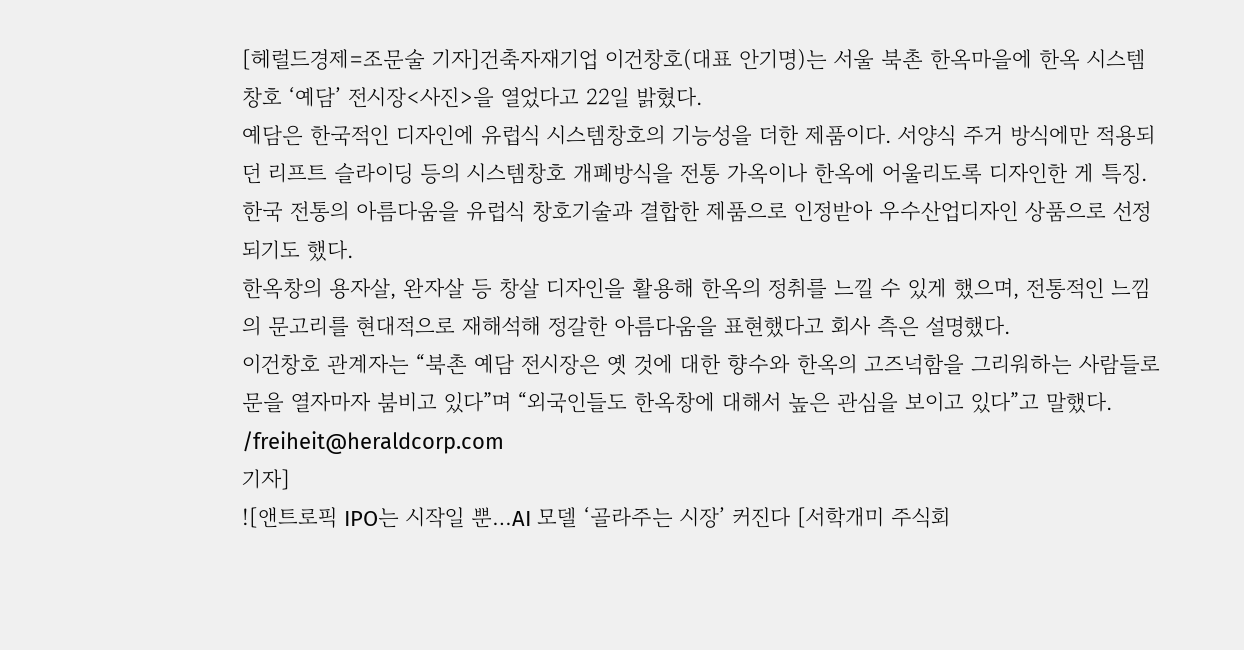[헤럴드경제=조문술 기자]건축자재기업 이건창호(대표 안기명)는 서울 북촌 한옥마을에 한옥 시스템창호 ‘예담’ 전시장<사진>을 열었다고 22일 밝혔다.
예담은 한국적인 디자인에 유럽식 시스템창호의 기능성을 더한 제품이다. 서양식 주거 방식에만 적용되던 리프트 슬라이딩 등의 시스템창호 개폐방식을 전통 가옥이나 한옥에 어울리도록 디자인한 게 특징. 한국 전통의 아름다움을 유럽식 창호기술과 결합한 제품으로 인정받아 우수산업디자인 상품으로 선정되기도 했다.
한옥창의 용자살, 완자살 등 창살 디자인을 활용해 한옥의 정취를 느낄 수 있게 했으며, 전통적인 느낌의 문고리를 현대적으로 재해석해 정갈한 아름다움을 표현했다고 회사 측은 설명했다.
이건창호 관계자는 “북촌 예담 전시장은 옛 것에 대한 향수와 한옥의 고즈넉함을 그리워하는 사람들로 문을 열자마자 붐비고 있다”며 “외국인들도 한옥창에 대해서 높은 관심을 보이고 있다”고 말했다.
/freiheit@heraldcorp.com
기자]
![앤트로픽 IPO는 시작일 뿐…AI 모델 ‘골라주는 시장’ 커진다 [서학개미 주식회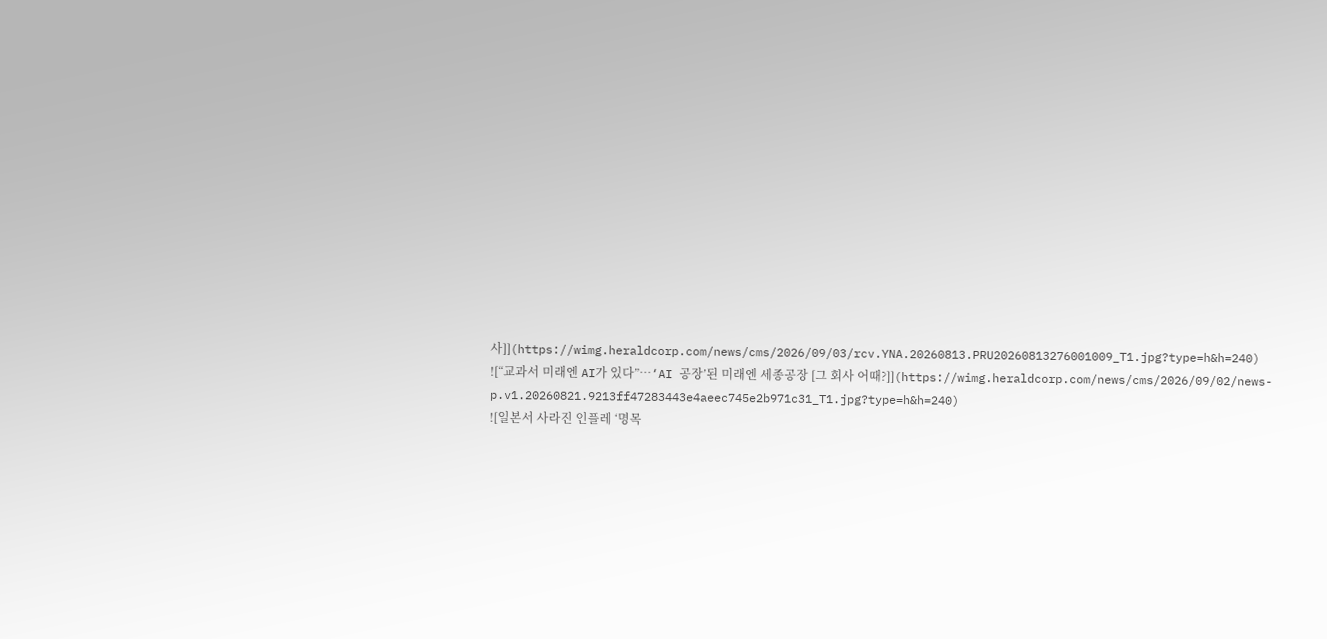사]](https://wimg.heraldcorp.com/news/cms/2026/09/03/rcv.YNA.20260813.PRU20260813276001009_T1.jpg?type=h&h=240)
![“교과서 미래엔 AI가 있다”…‘AI 공장’된 미래엔 세종공장 [그 회사 어때?]](https://wimg.heraldcorp.com/news/cms/2026/09/02/news-p.v1.20260821.9213ff47283443e4aeec745e2b971c31_T1.jpg?type=h&h=240)
![일본서 사라진 인플레 ‘명목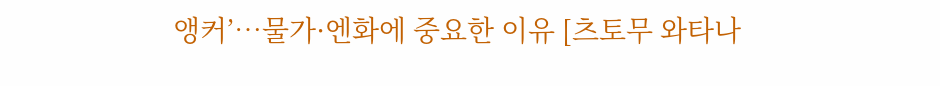앵커’…물가·엔화에 중요한 이유 [츠토무 와타나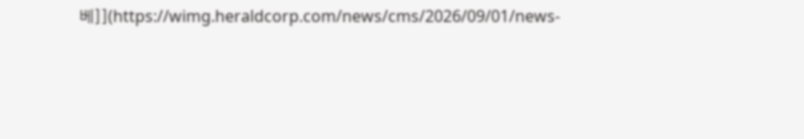베]](https://wimg.heraldcorp.com/news/cms/2026/09/01/news-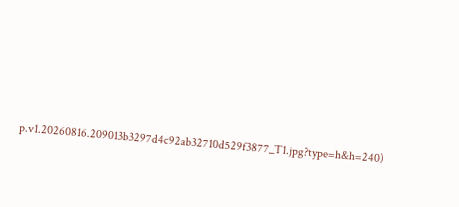p.v1.20260816.209013b3297d4c92ab32710d529f3877_T1.jpg?type=h&h=240)